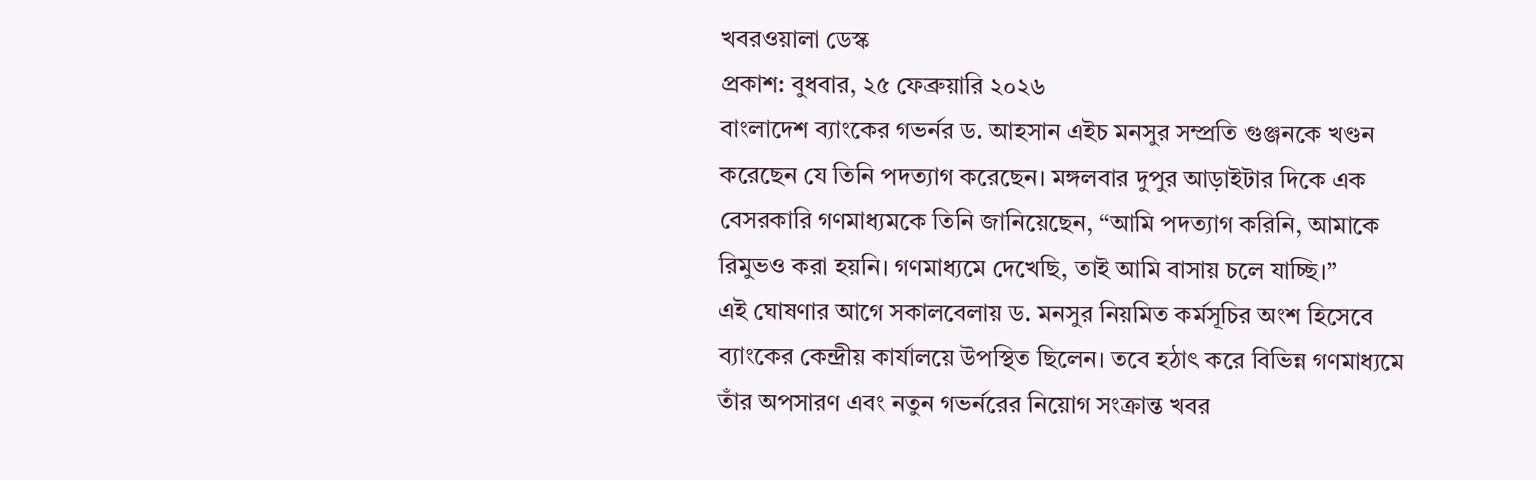খবরওয়ালা ডেস্ক
প্রকাশ: বুধবার, ২৫ ফেব্রুয়ারি ২০২৬
বাংলাদেশ ব্যাংকের গভর্নর ড. আহসান এইচ মনসুর সম্প্রতি গুঞ্জনকে খণ্ডন করেছেন যে তিনি পদত্যাগ করেছেন। মঙ্গলবার দুপুর আড়াইটার দিকে এক বেসরকারি গণমাধ্যমকে তিনি জানিয়েছেন, “আমি পদত্যাগ করিনি, আমাকে রিমুভও করা হয়নি। গণমাধ্যমে দেখেছি, তাই আমি বাসায় চলে যাচ্ছি।”
এই ঘোষণার আগে সকালবেলায় ড. মনসুর নিয়মিত কর্মসূচির অংশ হিসেবে ব্যাংকের কেন্দ্রীয় কার্যালয়ে উপস্থিত ছিলেন। তবে হঠাৎ করে বিভিন্ন গণমাধ্যমে তাঁর অপসারণ এবং নতুন গভর্নরের নিয়োগ সংক্রান্ত খবর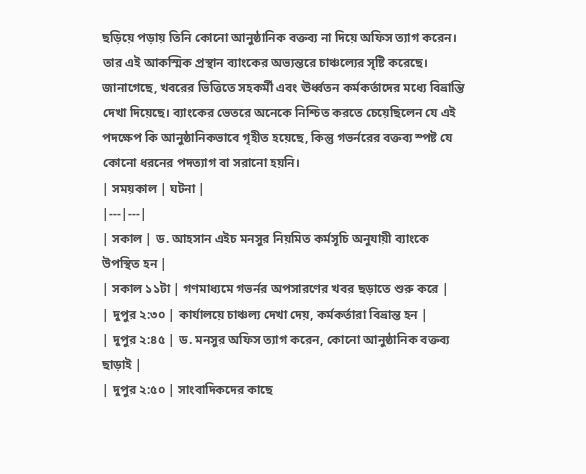ছড়িয়ে পড়ায় তিনি কোনো আনুষ্ঠানিক বক্তব্য না দিয়ে অফিস ত্যাগ করেন। তার এই আকস্মিক প্রস্থান ব্যাংকের অভ্যন্তরে চাঞ্চল্যের সৃষ্টি করেছে।
জানাগেছে, খবরের ভিত্তিতে সহকর্মী এবং ঊর্ধ্বতন কর্মকর্তাদের মধ্যে বিভ্রান্তি দেখা দিয়েছে। ব্যাংকের ভেতরে অনেকে নিশ্চিত করতে চেয়েছিলেন যে এই পদক্ষেপ কি আনুষ্ঠানিকভাবে গৃহীত হয়েছে, কিন্তু গভর্নরের বক্তব্য স্পষ্ট যে কোনো ধরনের পদত্যাগ বা সরানো হয়নি।
| সময়কাল | ঘটনা |
|---|---|
| সকাল | ড. আহসান এইচ মনসুর নিয়মিত কর্মসূচি অনুযায়ী ব্যাংকে উপস্থিত হন |
| সকাল ১১টা | গণমাধ্যমে গভর্নর অপসারণের খবর ছড়াতে শুরু করে |
| দুপুর ২:৩০ | কার্যালয়ে চাঞ্চল্য দেখা দেয়, কর্মকর্তারা বিভ্রান্ত হন |
| দুপুর ২:৪৫ | ড. মনসুর অফিস ত্যাগ করেন, কোনো আনুষ্ঠানিক বক্তব্য ছাড়াই |
| দুপুর ২:৫০ | সাংবাদিকদের কাছে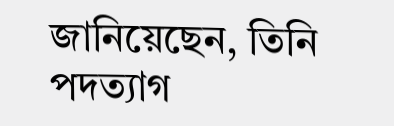জানিয়েছেন, তিনি পদত্যাগ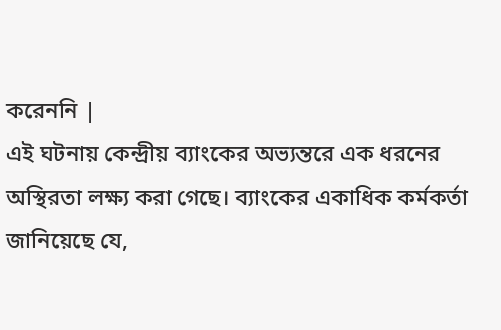করেননি |
এই ঘটনায় কেন্দ্রীয় ব্যাংকের অভ্যন্তরে এক ধরনের অস্থিরতা লক্ষ্য করা গেছে। ব্যাংকের একাধিক কর্মকর্তা জানিয়েছে যে,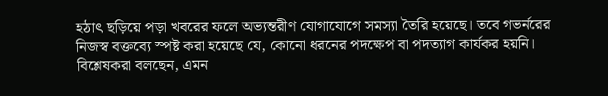হঠাৎ ছড়িয়ে পড়া খবরের ফলে অভ্যন্তরীণ যোগাযোগে সমস্যা তৈরি হয়েছে। তবে গভর্নরের নিজস্ব বক্তব্যে স্পষ্ট করা হয়েছে যে, কোনো ধরনের পদক্ষেপ বা পদত্যাগ কার্যকর হয়নি।
বিশ্লেষকরা বলছেন, এমন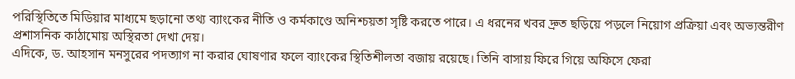পরিস্থিতিতে মিডিয়ার মাধ্যমে ছড়ানো তথ্য ব্যাংকের নীতি ও কর্মকাণ্ডে অনিশ্চয়তা সৃষ্টি করতে পারে। এ ধরনের খবর দ্রুত ছড়িয়ে পড়লে নিয়োগ প্রক্রিয়া এবং অভ্যন্তরীণ প্রশাসনিক কাঠামোয় অস্থিরতা দেখা দেয়।
এদিকে, ড. আহসান মনসুরের পদত্যাগ না করার ঘোষণার ফলে ব্যাংকের স্থিতিশীলতা বজায় রয়েছে। তিনি বাসায় ফিরে গিয়ে অফিসে ফেরা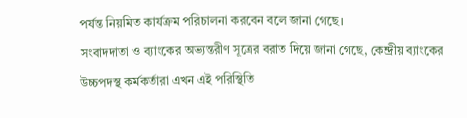পর্যন্ত নিয়মিত কার্যক্রম পরিচালনা করবেন বলে জানা গেছে।
সংবাদদাতা ও ব্যাংকের অভ্যন্তরীণ সূত্রের বরাত দিয়ে জানা গেছে, কেন্দ্রীয় ব্যাংকের উচ্চপদস্থ কর্মকর্তারা এখন এই পরিস্থিতি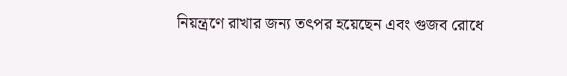নিয়ন্ত্রণে রাখার জন্য তৎপর হয়েছেন এবং গুজব রোধে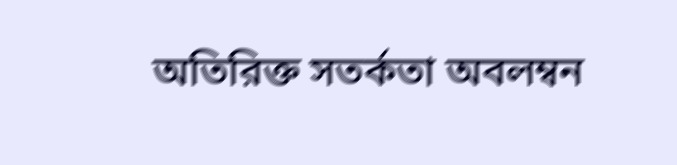অতিরিক্ত সতর্কতা অবলম্বন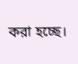করা হচ্ছে।